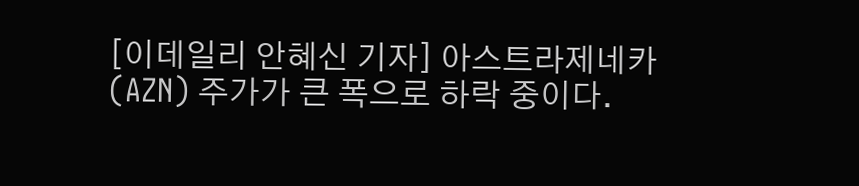[이데일리 안혜신 기자] 아스트라제네카(AZN) 주가가 큰 폭으로 하락 중이다.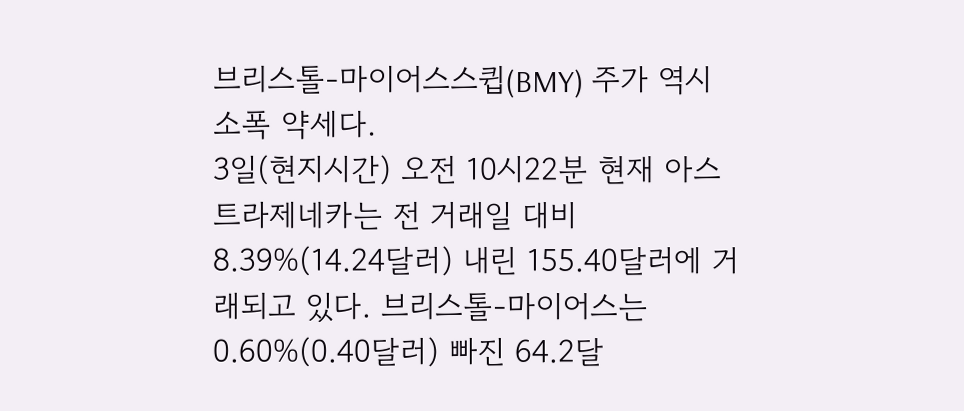브리스톨-마이어스스큅(BMY) 주가 역시 소폭 약세다.
3일(현지시간) 오전 10시22분 현재 아스트라제네카는 전 거래일 대비 8.39%(14.24달러) 내린 155.40달러에 거래되고 있다. 브리스톨-마이어스는 0.60%(0.40달러) 빠진 64.2달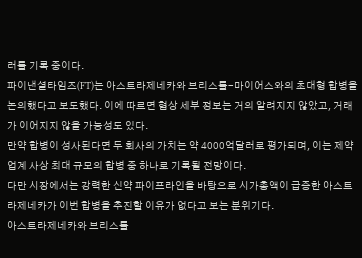러를 기록 중이다.
파이낸셜타임즈(FT)는 아스트라제네카와 브리스톨-마이어스와의 초대형 합병을 논의했다고 보도했다. 이에 따르면 협상 세부 정보는 거의 알려지지 않았고, 거래가 이어지지 않을 가능성도 있다.
만약 합병이 성사된다면 두 회사의 가치는 약 4000억달러로 평가되며, 이는 제약 업계 사상 최대 규모의 합병 중 하나로 기록될 전망이다.
다만 시장에서는 강력한 신약 파이프라인을 바탕으로 시가총액이 급증한 아스트라제네카가 이번 합병을 추진할 이유가 없다고 보는 분위기다.
아스트라제네카와 브리스톨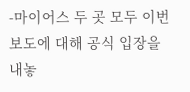-마이어스 두 곳 모두 이번 보도에 대해 공식 입장을 내놓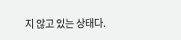지 않고 있는 상태다.